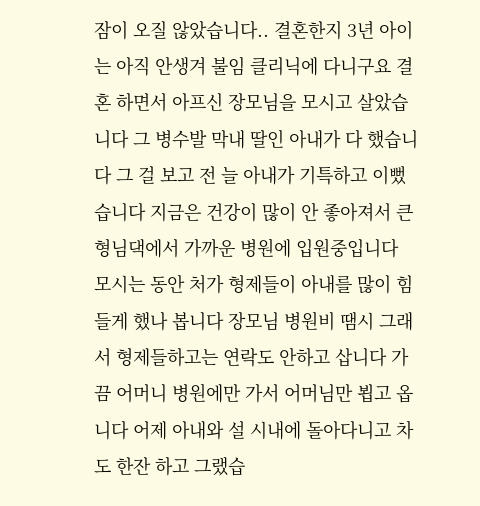잠이 오질 않았습니다.. 결혼한지 3년 아이는 아직 안생겨 불임 클리닉에 다니구요 결혼 하면서 아프신 장모님을 모시고 살았습니다 그 병수발 막내 딸인 아내가 다 했습니다 그 걸 보고 전 늘 아내가 기특하고 이뻤습니다 지금은 건강이 많이 안 좋아져서 큰 형님댁에서 가까운 병원에 입원중입니다 모시는 동안 처가 형제들이 아내를 많이 힘들게 했나 봅니다 장모님 병원비 땜시 그래서 형제들하고는 연락도 안하고 삽니다 가끔 어머니 병원에만 가서 어머님만 뵙고 옵니다 어제 아내와 설 시내에 돌아다니고 차도 한잔 하고 그랬습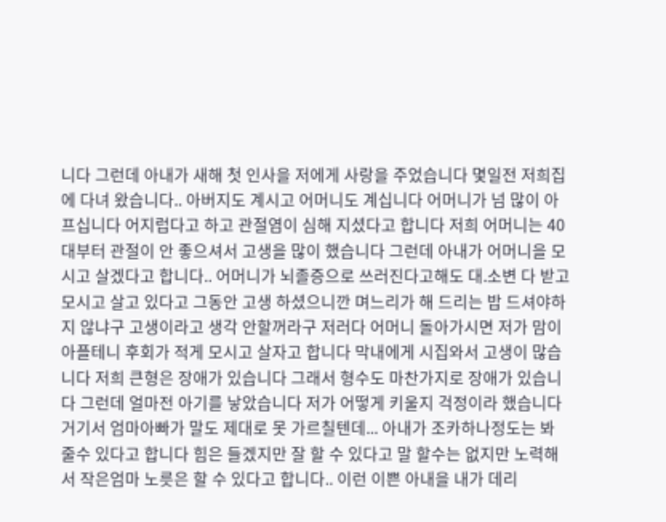니다 그런데 아내가 새해 첫 인사을 저에게 사랑을 주었습니다 몇일전 저희집에 다녀 왔습니다.. 아버지도 계시고 어머니도 계십니다 어머니가 넘 많이 아프십니다 어지럽다고 하고 관절염이 심해 지셨다고 합니다 저희 어머니는 40대부터 관절이 안 좋으셔서 고생을 많이 했습니다 그런데 아내가 어머니을 모시고 살겠다고 합니다.. 어머니가 뇌졸증으로 쓰러진다고해도 대.소변 다 받고 모시고 살고 있다고 그동안 고생 하셨으니깐 며느리가 해 드리는 밥 드셔야하지 않냐구 고생이라고 생각 안할꺼라구 저러다 어머니 돌아가시면 저가 맘이 아플테니 후회가 적게 모시고 살자고 합니다 막내에게 시집와서 고생이 많습니다 저희 큰형은 장애가 있습니다 그래서 형수도 마찬가지로 장애가 있습니다 그런데 얼마전 아기를 낳았습니다 저가 어떻게 키울지 걱정이라 했습니다 거기서 엄마아빠가 말도 제대로 못 가르칠텐데... 아내가 조카하나정도는 봐 줄수 있다고 합니다 힘은 들겠지만 잘 할 수 있다고 말 할수는 없지만 노력해서 작은엄마 노릇은 할 수 있다고 합니다.. 이런 이쁜 아내을 내가 데리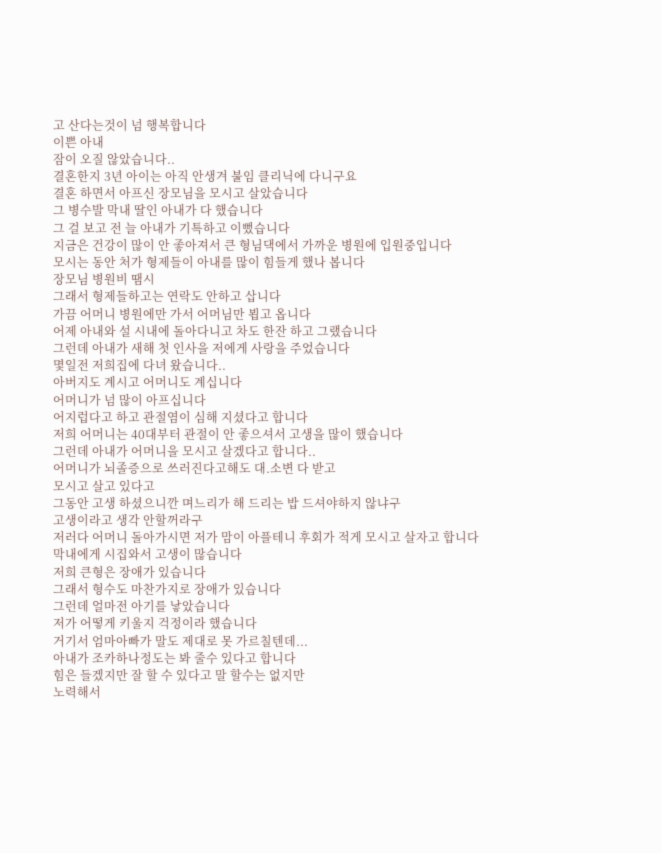고 산다는것이 넘 행복합니다
이쁜 아내
잠이 오질 않았습니다..
결혼한지 3년 아이는 아직 안생겨 불임 클리닉에 다니구요
결혼 하면서 아프신 장모님을 모시고 살았습니다
그 병수발 막내 딸인 아내가 다 했습니다
그 걸 보고 전 늘 아내가 기특하고 이뻤습니다
지금은 건강이 많이 안 좋아져서 큰 형님댁에서 가까운 병원에 입원중입니다
모시는 동안 처가 형제들이 아내를 많이 힘들게 했나 봅니다
장모님 병원비 땜시
그래서 형제들하고는 연락도 안하고 삽니다
가끔 어머니 병원에만 가서 어머님만 뵙고 옵니다
어제 아내와 설 시내에 돌아다니고 차도 한잔 하고 그랬습니다
그런데 아내가 새해 첫 인사을 저에게 사랑을 주었습니다
몇일전 저희집에 다녀 왔습니다..
아버지도 계시고 어머니도 계십니다
어머니가 넘 많이 아프십니다
어지럽다고 하고 관절염이 심해 지셨다고 합니다
저희 어머니는 40대부터 관절이 안 좋으셔서 고생을 많이 했습니다
그런데 아내가 어머니을 모시고 살겠다고 합니다..
어머니가 뇌졸증으로 쓰러진다고해도 대.소변 다 받고
모시고 살고 있다고
그동안 고생 하셨으니깐 며느리가 해 드리는 밥 드셔야하지 않냐구
고생이라고 생각 안할꺼라구
저러다 어머니 돌아가시면 저가 맘이 아플테니 후회가 적게 모시고 살자고 합니다
막내에게 시집와서 고생이 많습니다
저희 큰형은 장애가 있습니다
그래서 형수도 마찬가지로 장애가 있습니다
그런데 얼마전 아기를 낳았습니다
저가 어떻게 키울지 걱정이라 했습니다
거기서 엄마아빠가 말도 제대로 못 가르칠텐데...
아내가 조카하나정도는 봐 줄수 있다고 합니다
힘은 들겠지만 잘 할 수 있다고 말 할수는 없지만
노력해서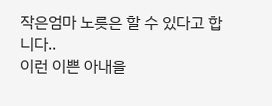작은엄마 노릇은 할 수 있다고 합니다..
이런 이쁜 아내을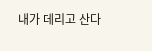내가 데리고 산다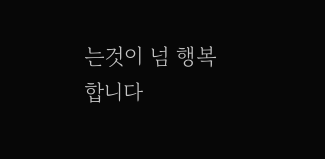는것이 넘 행복합니다